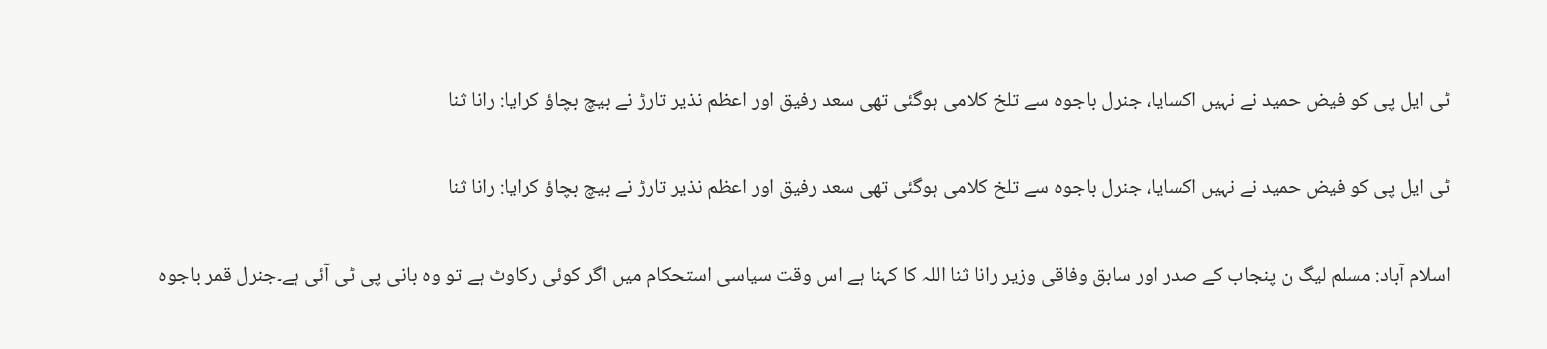ٹی ایل پی کو فیض حمید نے نہیں اکسایا، جنرل باجوہ سے تلخ کلامی ہوگئی تھی سعد رفیق اور اعظم نذیر تارڑ نے بیچ بچاؤ کرایا: رانا ثنا

ٹی ایل پی کو فیض حمید نے نہیں اکسایا، جنرل باجوہ سے تلخ کلامی ہوگئی تھی سعد رفیق اور اعظم نذیر تارڑ نے بیچ بچاؤ کرایا: رانا ثنا

اسلام آباد: مسلم لیگ ن پنجاب کے صدر اور سابق وفاقی وزیر رانا ثنا اللہ کا کہنا ہے اس وقت سیاسی استحکام میں اگر کوئی رکاوٹ ہے تو وہ بانی پی ٹی آئی ہے۔جنرل قمر باجوہ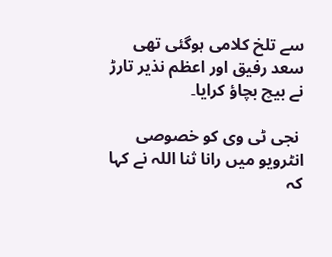سے تلخ کلامی ہوگئی تھی سعد رفیق اور اعظم نذیر تارڑ نے بیچ بچاؤ کرایا۔

 نجی ٹی وی کو خصوصی انٹرویو میں رانا ثنا اللہ نے کہا کہ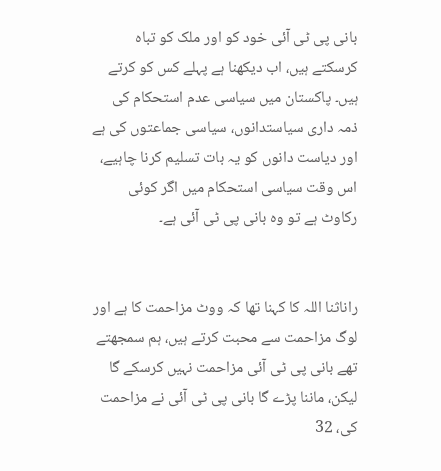بانی پی ٹی آئی خود کو اور ملک کو تباہ کرسکتے ہیں، اب دیکھنا ہے پہلے کس کو کرتے ہیں۔ پاکستان میں سیاسی عدم استحکام کی ذمہ داری سیاستدانوں، سیاسی جماعتوں کی ہے اور دیاست دانوں کو یہ بات تسلیم کرنا چاہیے، اس وقت سیاسی استحکام میں اگر کوئی رکاوٹ ہے تو وہ بانی پی ٹی آئی ہے۔


راناثنا اللہ کا کہنا تھا کہ ووٹ مزاحمت کا ہے اور لوگ مزاحمت سے محبت کرتے ہیں، ہم سمجھتے تھے بانی پی ٹی آئی مزاحمت نہیں کرسکے گا لیکن، ماننا پڑے گا بانی پی ٹی آئی نے مزاحمت کی، 32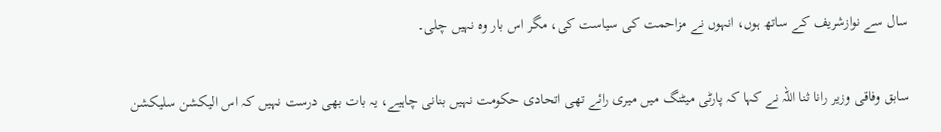سال سے نوازشریف کے ساتھ ہوں، انہوں نے مزاحمت کی سیاست کی، مگر اس بار وہ نہیں چلی۔

سابق وفاقی وزیر رانا ثنا اللہ نے کہا کہ پارٹی میٹنگ میں میری رائے تھی اتحادی حکومت نہیں بنانی چاہیے، یہ بات بھی درست نہیں کہ اس الیکشن سلیکشن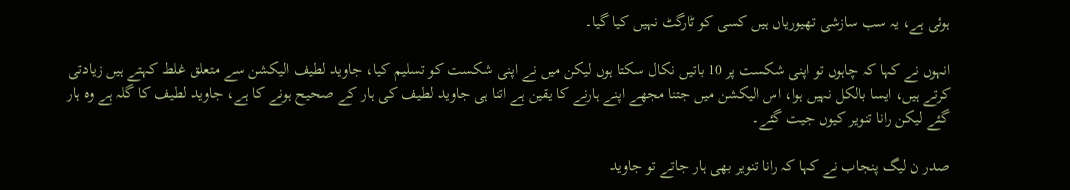ہوئی ہے، یہ سب سازشی تھیوریاں ہیں کسی کو ٹارگٹ نہیں کیا گیا۔

انہوں نے کہا کہ چاہوں تو اپنی شکست پر 10 باتیں نکال سکتا ہوں لیکن میں نے اپنی شکست کو تسلیم کیا، جاوید لطیف الیکشن سے متعلق غلط کہتے ہیں زیادتی کرتے ہیں، ایسا بالکل نہیں ہوا، اس الیکشن میں جتنا مجھے اپنے ہارنے کا یقین ہے اتنا ہی جاوید لطیف کی ہار کے صحیح ہونے کا ہے، جاوید لطیف کا گلہ ہے وہ ہار گئے لیکن رانا تنویر کیوں جیت گئے۔

صدر ن لیگ پنجاب نے کہا کہ رانا تنویر بھی ہار جاتے تو جاوید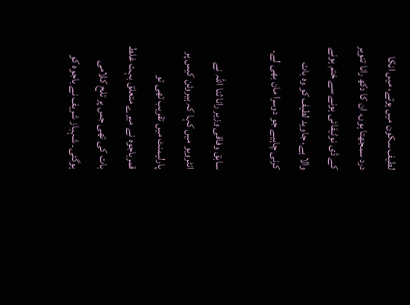لطیف سکون میں ہوتے، میں انکا درد سمجھتا ہوں، ان کا دکھ رانا تنویر کے ڈی نوٹیفائی ہونے سے ختم ہونے والا ہے، جاوید لطیف کو وہ بات کرنی چاہیے جو دوسرا مان بھی لے۔

سابق وفاقی وزیر رانا ثنا اللہ نے انٹرویو میں کہا کہ ہیروئن کیس پر پارلیمنٹ میں تقریب تھی تو قمرباجوہ نے میرے متعلق بہت غلط بات کی تھی جس پر تلح کلامی ہوگئی۔ شہباز شریف نے باجوہ کو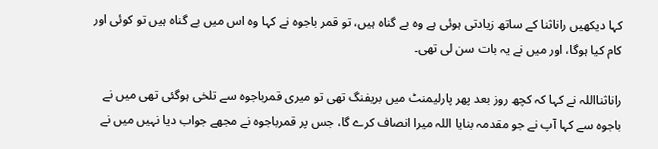کہا دیکھیں راناثنا کے ساتھ زیادتی ہوئی ہے وہ بے گناہ ہیں، تو قمر باجوہ نے کہا وہ اس میں بے گناہ ہیں تو کوئی اور کام کیا ہوگا، اور میں نے یہ بات سن لی تھی۔

راناثنااللہ نے کہا کہ کچھ روز بعد پھر پارلیمنٹ میں بریفنگ تھی تو میری قمرباجوہ سے تلخی ہوگئی تھی میں نے باجوہ سے کہا آپ نے جو مقدمہ بنایا اللہ میرا انصاف کرے گا، جس پر قمرباجوہ نے مجھے جواب دیا نہیں میں نے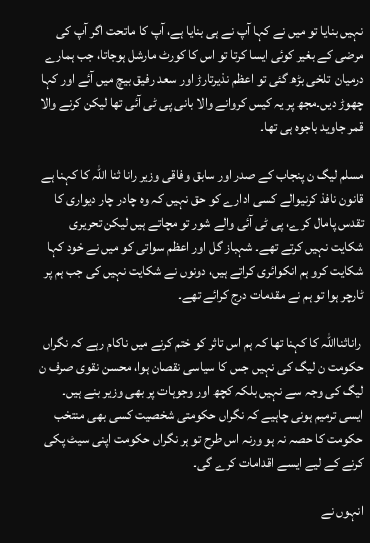نہیں بنایا تو میں نے کہا آپ نے ہی بنایا ہے، آپ کا ماتحت اگر آپ کی مرضی کے بغیر کوئی ایسا کرتا تو اس کا کورٹ مارشل ہوجاتا، جب ہمارے درمیان  تلخی بڑھ گئی تو اعظم نذیرتارڑ اور سعد رفیق بیچ میں آئے اور کہا چھوڑ دیں۔مجھ پر یہ کیس کروانے والا بانی پی ٹی آئی تھا لیکن کرنے والا قمر جاوید باجوہ ہی تھا۔

مسلم لیگ ن پنجاب کے صدر اور سابق وفاقی وزیر رانا ثنا اللہ کا کہنا ہے قانون نافذ کرنیوالے کسی ادارے کو حق نہیں کہ وہ چادر چار دیواری کا تقدس پامال کرے، پی ٹی آئی والے شور تو مچاتے ہیں لیکن تحریری شکایت نہیں کرتے تھے۔ شہباز گل اور اعظم سواتی کو میں نے خود کہا شکایت کرو ہم انکوائری کراتے ہیں، دونوں نے شکایت نہیں کی جب ہم پر ٹارچر ہوا تو ہم نے مقدمات درج کرائے تھے۔

 راناثنااللہ کا کہنا تھا کہ ہم اس تاثر کو ختم کرنے میں ناکام رہے کہ نگراں حکومت ن لیگ کی نہیں جس کا سیاسی نقصان ہوا، محسن نقوی صرف ن لیگ کی وجہ سے نہیں بلکہ کچھ اور وجوہات پر بھی وزیر بنے ہیں۔ ایسی ترمیم ہونی چاہیے کہ نگراں حکومتی شخصیت کسی بھی منتخب حکومت کا حصہ نہ ہو ورنہ اس طرح تو ہر نگراں حکومت اپنی سیٹ پکی کرنے کے لیے ایسے اقدامات کرے گی۔

انہوں نے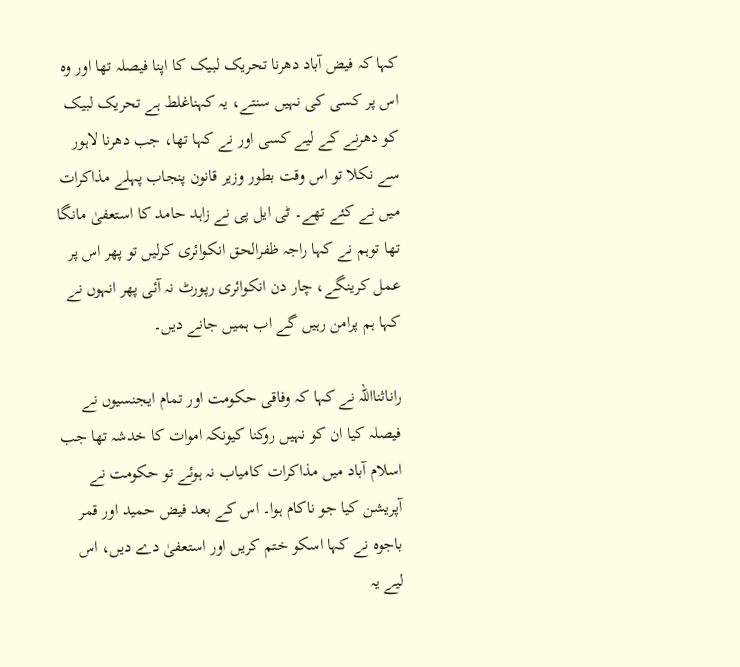کہا کہ فیض آباد دھرنا تحریک لبیک کا اپنا فیصلہ تھا اور وہ اس پر کسی کی نہیں سنتے، یہ کہناغلط ہے تحریک لبیک کو دھرنے کے لیے کسی اور نے کہا تھا، جب دھرنا لاہور سے نکلا تو اس وقت بطور وزیر قانون پنجاب پہلے مذاکرات میں نے کئے تھے۔ ٹی ایل پی نے زاہد حامد کا استعفیٰ مانگا تھا توہم نے کہا راجہ ظفرالحق انکوائری کرلیں تو پھر اس پر عمل کرینگے، چار دن انکوائری رپورٹ نہ آئی پھر انہوں نے کہا ہم پرامن رہیں گے اب ہمیں جانے دیں۔

راناثنااللہ نے کہا کہ وفاقی حکومت اور تمام ایجنسیوں نے فیصلہ کیا ان کو نہیں روکنا کیونکہ اموات کا خدشہ تھا جب اسلام آباد میں مذاکرات کامیاب نہ ہوئے تو حکومت نے آپریشن کیا جو ناکام ہوا۔ اس کے بعد فیض حمید اور قمر باجوہ نے کہا اسکو ختم کریں اور استعفیٰ دے دیں، اس لیے یہ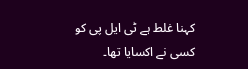کہنا غلط ہے ٹی ایل پی کو کسی نے اکسایا تھا۔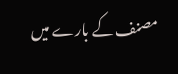مصنف کے بارے میں